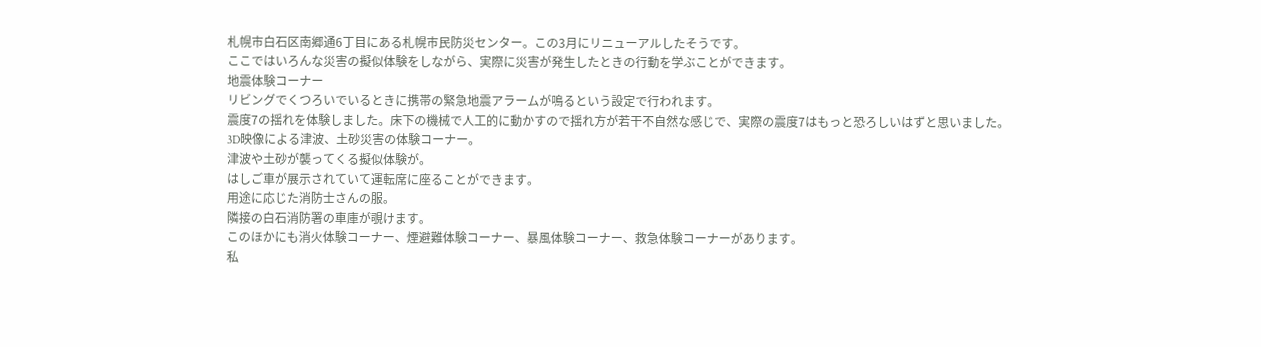札幌市白石区南郷通6丁目にある札幌市民防災センター。この3月にリニューアルしたそうです。
ここではいろんな災害の擬似体験をしながら、実際に災害が発生したときの行動を学ぶことができます。
地震体験コーナー
リビングでくつろいでいるときに携帯の緊急地震アラームが鳴るという設定で行われます。
震度7の揺れを体験しました。床下の機械で人工的に動かすので揺れ方が若干不自然な感じで、実際の震度7はもっと恐ろしいはずと思いました。
3D映像による津波、土砂災害の体験コーナー。
津波や土砂が襲ってくる擬似体験が。
はしご車が展示されていて運転席に座ることができます。
用途に応じた消防士さんの服。
隣接の白石消防署の車庫が覗けます。
このほかにも消火体験コーナー、煙避難体験コーナー、暴風体験コーナー、救急体験コーナーがあります。
私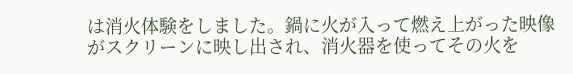は消火体験をしました。鍋に火が入って燃え上がった映像がスクリーンに映し出され、消火器を使ってその火を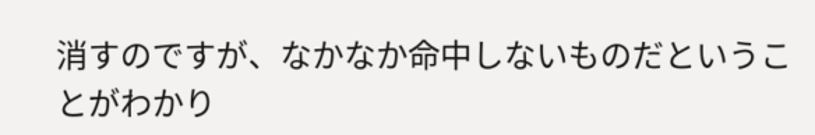消すのですが、なかなか命中しないものだということがわかり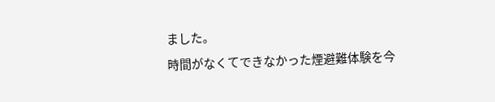ました。
時間がなくてできなかった煙避難体験を今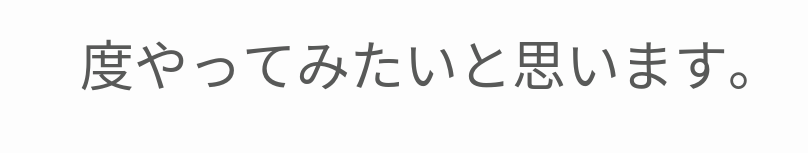度やってみたいと思います。